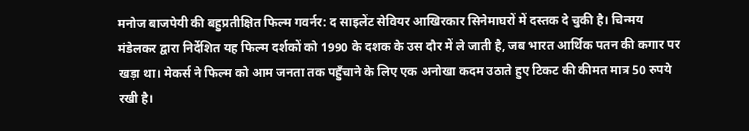मनोज बाजपेयी की बहुप्रतीक्षित फिल्म गवर्नर: द साइलेंट सेवियर आखिरकार सिनेमाघरों में दस्तक दे चुकी है। चिन्मय मंडेलकर द्वारा निर्देशित यह फिल्म दर्शकों को 1990 के दशक के उस दौर में ले जाती है, जब भारत आर्थिक पतन की कगार पर खड़ा था। मेकर्स ने फिल्म को आम जनता तक पहुँचाने के लिए एक अनोखा कदम उठाते हुए टिकट की कीमत मात्र 50 रुपये रखी है।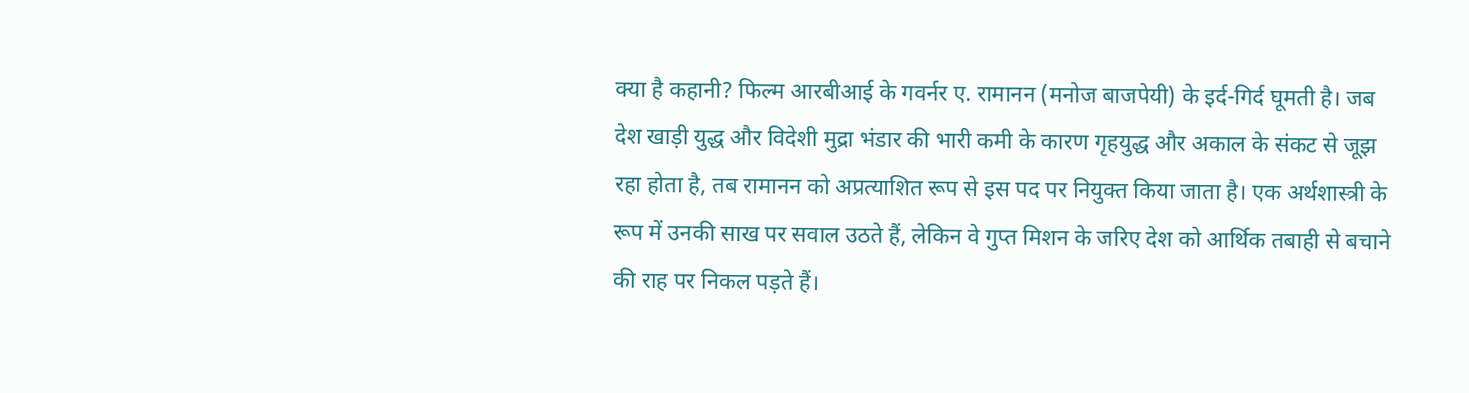क्या है कहानी? फिल्म आरबीआई के गवर्नर ए. रामानन (मनोज बाजपेयी) के इर्द-गिर्द घूमती है। जब देश खाड़ी युद्ध और विदेशी मुद्रा भंडार की भारी कमी के कारण गृहयुद्ध और अकाल के संकट से जूझ रहा होता है, तब रामानन को अप्रत्याशित रूप से इस पद पर नियुक्त किया जाता है। एक अर्थशास्त्री के रूप में उनकी साख पर सवाल उठते हैं, लेकिन वे गुप्त मिशन के जरिए देश को आर्थिक तबाही से बचाने की राह पर निकल पड़ते हैं।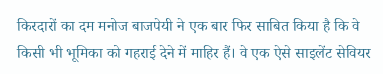किरदारों का दम मनोज बाजपेयी ने एक बार फिर साबित किया है कि वे किसी भी भूमिका को गहराई देने में माहिर हैं। वे एक ऐसे साइलेंट सेवियर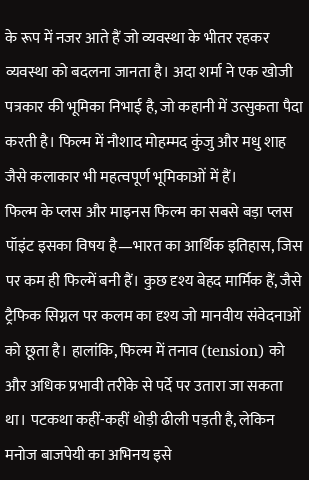के रूप में नजर आते हैं जो व्यवस्था के भीतर रहकर व्यवस्था को बदलना जानता है। अदा शर्मा ने एक खोजी पत्रकार की भूमिका निभाई है, जो कहानी में उत्सुकता पैदा करती है। फिल्म में नौशाद मोहम्मद कुंजु और मधु शाह जैसे कलाकार भी महत्वपूर्ण भूमिकाओं में हैं।
फिल्म के प्लस और माइनस फिल्म का सबसे बड़ा प्लस पॉइंट इसका विषय है—भारत का आर्थिक इतिहास, जिस पर कम ही फिल्में बनी हैं। कुछ दृश्य बेहद मार्मिक हैं, जैसे ट्रैफिक सिग्नल पर कलम का दृश्य जो मानवीय संवेदनाओं को छूता है। हालांकि, फिल्म में तनाव (tension) को और अधिक प्रभावी तरीके से पर्दे पर उतारा जा सकता था। पटकथा कहीं-कहीं थोड़ी ढीली पड़ती है, लेकिन मनोज बाजपेयी का अभिनय इसे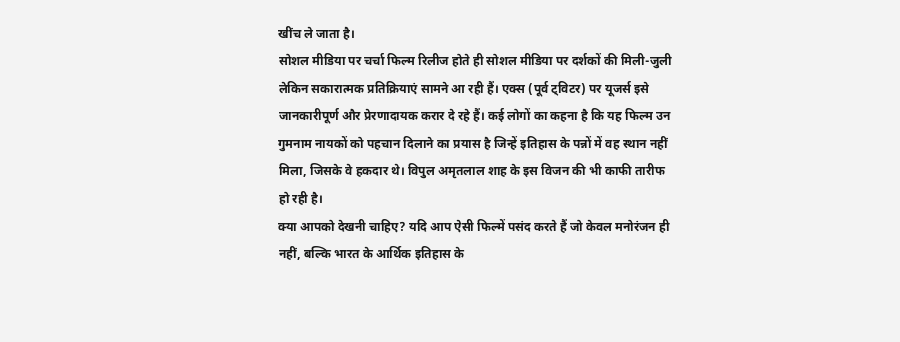खींच ले जाता है।
सोशल मीडिया पर चर्चा फिल्म रिलीज होते ही सोशल मीडिया पर दर्शकों की मिली-जुली लेकिन सकारात्मक प्रतिक्रियाएं सामने आ रही हैं। एक्स (पूर्व ट्विटर) पर यूजर्स इसे जानकारीपूर्ण और प्रेरणादायक करार दे रहे हैं। कई लोगों का कहना है कि यह फिल्म उन गुमनाम नायकों को पहचान दिलाने का प्रयास है जिन्हें इतिहास के पन्नों में वह स्थान नहीं मिला, जिसके वे हकदार थे। विपुल अमृतलाल शाह के इस विजन की भी काफी तारीफ हो रही है।
क्या आपको देखनी चाहिए? यदि आप ऐसी फिल्में पसंद करते हैं जो केवल मनोरंजन ही नहीं, बल्कि भारत के आर्थिक इतिहास के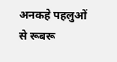अनकहे पहलुओं से रूबरू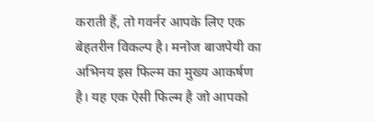कराती हैं, तो गवर्नर आपके लिए एक बेहतरीन विकल्प है। मनोज बाजपेयी का अभिनय इस फिल्म का मुख्य आकर्षण है। यह एक ऐसी फिल्म है जो आपको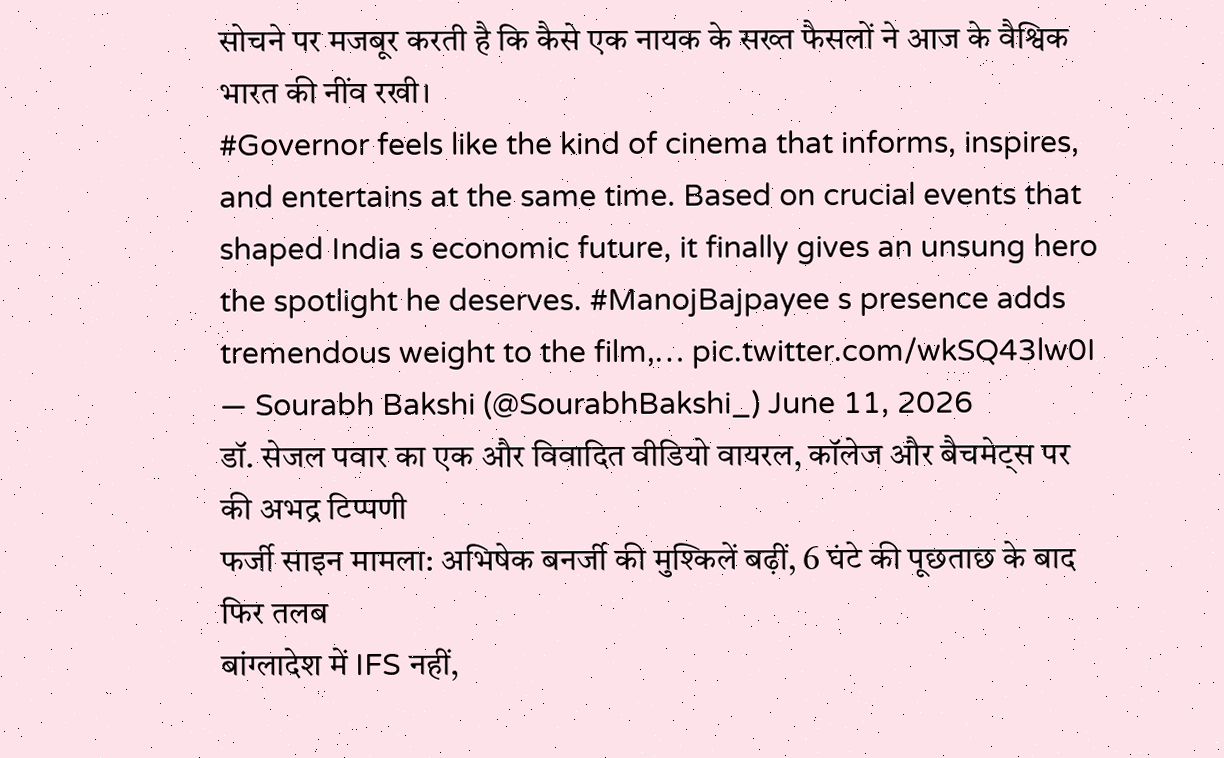सोचने पर मजबूर करती है कि कैसे एक नायक के सख्त फैसलों ने आज के वैश्विक भारत की नींव रखी।
#Governor feels like the kind of cinema that informs, inspires, and entertains at the same time. Based on crucial events that shaped India s economic future, it finally gives an unsung hero the spotlight he deserves. #ManojBajpayee s presence adds tremendous weight to the film,… pic.twitter.com/wkSQ43lw0I
— Sourabh Bakshi (@SourabhBakshi_) June 11, 2026
डॉ. सेजल पवार का एक और विवादित वीडियो वायरल, कॉलेज और बैचमेट्स पर की अभद्र टिप्पणी
फर्जी साइन मामला: अभिषेक बनर्जी की मुश्किलें बढ़ीं, 6 घंटे की पूछताछ के बाद फिर तलब
बांग्लादेश में IFS नहीं,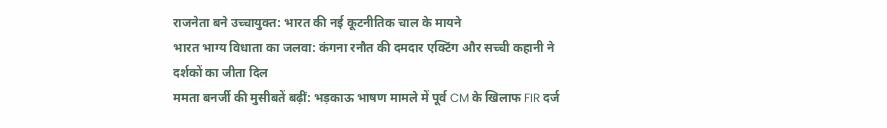राजनेता बने उच्चायुक्त: भारत की नई कूटनीतिक चाल के मायने
भारत भाग्य विधाता का जलवा: कंगना रनौत की दमदार एक्टिंग और सच्ची कहानी ने दर्शकों का जीता दिल
ममता बनर्जी की मुसीबतें बढ़ीं: भड़काऊ भाषण मामले में पूर्व CM के खिलाफ FIR दर्ज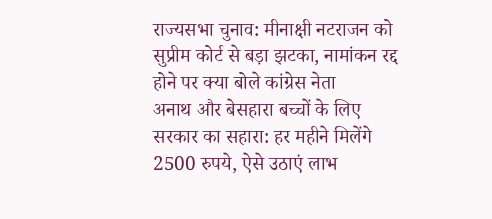राज्यसभा चुनाव: मीनाक्षी नटराजन को सुप्रीम कोर्ट से बड़ा झटका, नामांकन रद्द होने पर क्या बोले कांग्रेस नेता
अनाथ और बेसहारा बच्चों के लिए सरकार का सहारा: हर महीने मिलेंगे 2500 रुपये, ऐसे उठाएं लाभ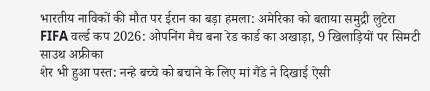भारतीय नाविकों की मौत पर ईरान का बड़ा हमला: अमेरिका को बताया समुद्री लुटेरा
FIFA वर्ल्ड कप 2026: ओपनिंग मैच बना रेड कार्ड का अखाड़ा, 9 खिलाड़ियों पर सिमटी साउथ अफ्रीका
शेर भी हुआ पस्त: नन्हे बच्चे को बचाने के लिए मां गैंडे ने दिखाई ऐसी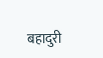बहादुरी